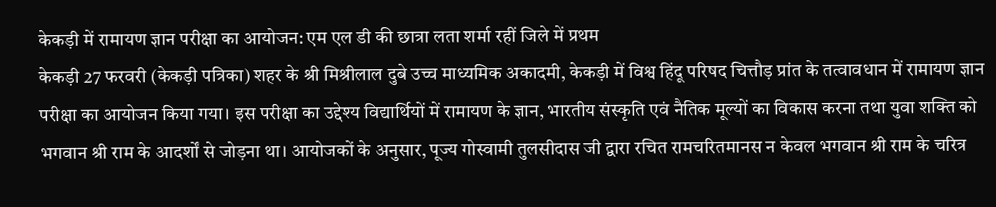केकड़ी में रामायण ज्ञान परीक्षा का आयोजन: एम एल डी की छात्रा लता शर्मा रहीं जिले में प्रथम
केकड़ी 27 फरवरी (केकड़ी पत्रिका) शहर के श्री मिश्रीलाल दुबे उच्च माध्यमिक अकादमी, केकड़ी में विश्व हिंदू परिषद चित्तौड़ प्रांत के तत्वावधान में रामायण ज्ञान परीक्षा का आयोजन किया गया। इस परीक्षा का उद्देश्य विद्यार्थियों में रामायण के ज्ञान, भारतीय संस्कृति एवं नैतिक मूल्यों का विकास करना तथा युवा शक्ति को भगवान श्री राम के आदर्शों से जोड़ना था। आयोजकों के अनुसार, पूज्य गोस्वामी तुलसीदास जी द्वारा रचित रामचरितमानस न केवल भगवान श्री राम के चरित्र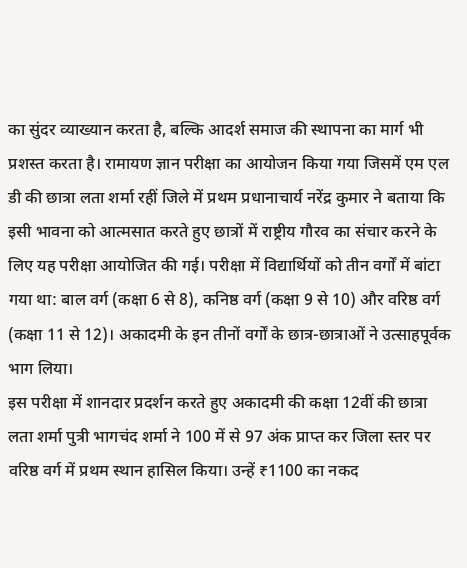का सुंदर व्याख्यान करता है, बल्कि आदर्श समाज की स्थापना का मार्ग भी प्रशस्त करता है। रामायण ज्ञान परीक्षा का आयोजन किया गया जिसमें एम एल डी की छात्रा लता शर्मा रहीं जिले में प्रथम प्रधानाचार्य नरेंद्र कुमार ने बताया कि इसी भावना को आत्मसात करते हुए छात्रों में राष्ट्रीय गौरव का संचार करने के लिए यह परीक्षा आयोजित की गई। परीक्षा में विद्यार्थियों को तीन वर्गों में बांटा गया था: बाल वर्ग (कक्षा 6 से 8), कनिष्ठ वर्ग (कक्षा 9 से 10) और वरिष्ठ वर्ग (कक्षा 11 से 12)। अकादमी के इन तीनों वर्गों के छात्र-छात्राओं ने उत्साहपूर्वक भाग लिया।
इस परीक्षा में शानदार प्रदर्शन करते हुए अकादमी की कक्षा 12वीं की छात्रा लता शर्मा पुत्री भागचंद शर्मा ने 100 में से 97 अंक प्राप्त कर जिला स्तर पर वरिष्ठ वर्ग में प्रथम स्थान हासिल किया। उन्हें ₹1100 का नकद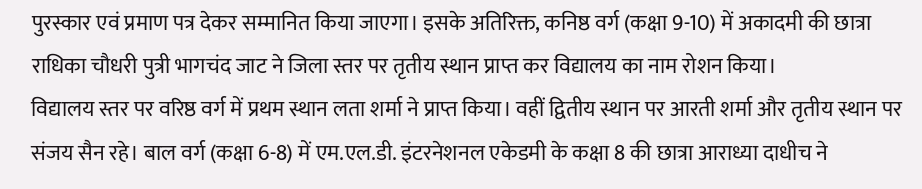पुरस्कार एवं प्रमाण पत्र देकर सम्मानित किया जाएगा। इसके अतिरिक्त, कनिष्ठ वर्ग (कक्षा 9-10) में अकादमी की छात्रा राधिका चौधरी पुत्री भागचंद जाट ने जिला स्तर पर तृतीय स्थान प्राप्त कर विद्यालय का नाम रोशन किया।
विद्यालय स्तर पर वरिष्ठ वर्ग में प्रथम स्थान लता शर्मा ने प्राप्त किया। वहीं द्वितीय स्थान पर आरती शर्मा और तृतीय स्थान पर संजय सैन रहे। बाल वर्ग (कक्षा 6-8) में एम.एल.डी. इंटरनेशनल एकेडमी के कक्षा 8 की छात्रा आराध्या दाधीच ने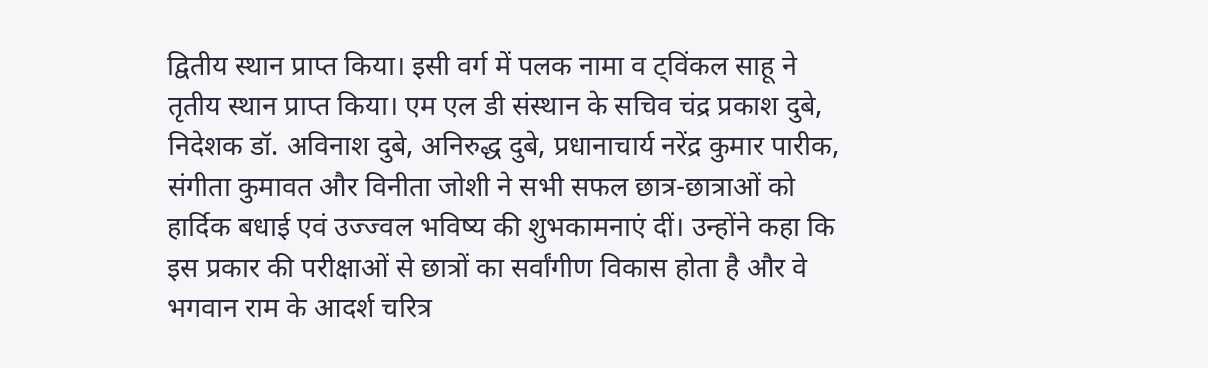द्वितीय स्थान प्राप्त किया। इसी वर्ग में पलक नामा व ट्विंकल साहू ने तृतीय स्थान प्राप्त किया। एम एल डी संस्थान के सचिव चंद्र प्रकाश दुबे, निदेशक डॉ. अविनाश दुबे, अनिरुद्ध दुबे, प्रधानाचार्य नरेंद्र कुमार पारीक, संगीता कुमावत और विनीता जोशी ने सभी सफल छात्र-छात्राओं को हार्दिक बधाई एवं उज्ज्वल भविष्य की शुभकामनाएं दीं। उन्होंने कहा कि इस प्रकार की परीक्षाओं से छात्रों का सर्वांगीण विकास होता है और वे भगवान राम के आदर्श चरित्र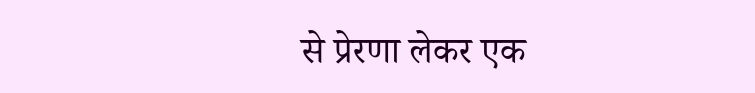से प्रेरणा लेकर एक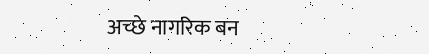अच्छे नागरिक बन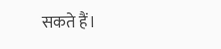सकते हैं।